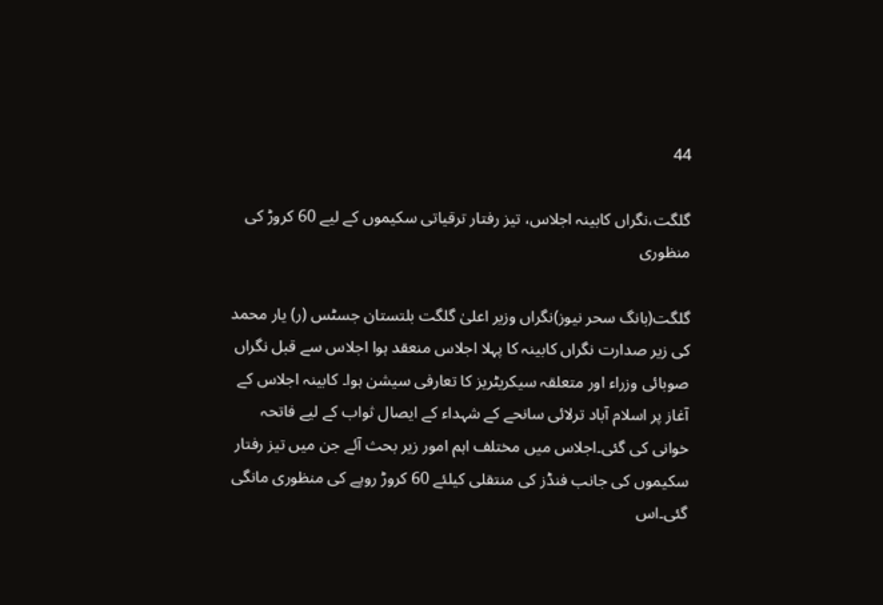44

گلگت،نگراں کابینہ اجلاس، تیز رفتار ترقیاتی سکیموں کے لیے 60 کروڑ کی منظوری

گلگت(بانگ سحر نیوز)نگراں وزیر اعلیٰ گلگت بلتستان جسٹس (ر) یار محمد کی زیر صدارت نگراں کابینہ کا پہلا اجلاس منعقد ہوا اجلاس سے قبل نگراں صوبائی وزراء اور متعلقہ سیکریٹریز کا تعارفی سیشن ہوا۔ کابینہ اجلاس کے آغاز پر اسلام آباد ترلائی سانحے کے شہداء کے ایصال ثواب کے لیے فاتحہ خوانی کی گئی۔اجلاس میں مختلف اہم امور زیر بحث آئے جن میں تیز رفتار سکیموں کی جانب فنڈز کی منتقلی کیلئے 60 کروڑ روپے کی منظوری مانگی گئی۔اس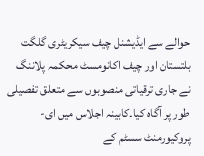حوالے سے ایڈیشنل چیف سیکریٹری گلگت بلتستان اور چیف اکانومسٹ محکمہ پلاننگ نے جاری ترقیاتی منصوبوں سے متعلق تفصیلی طور پر آگاہ کیا۔کابینہ اجلاس میں ای-پروکیورمنٹ سسٹم کے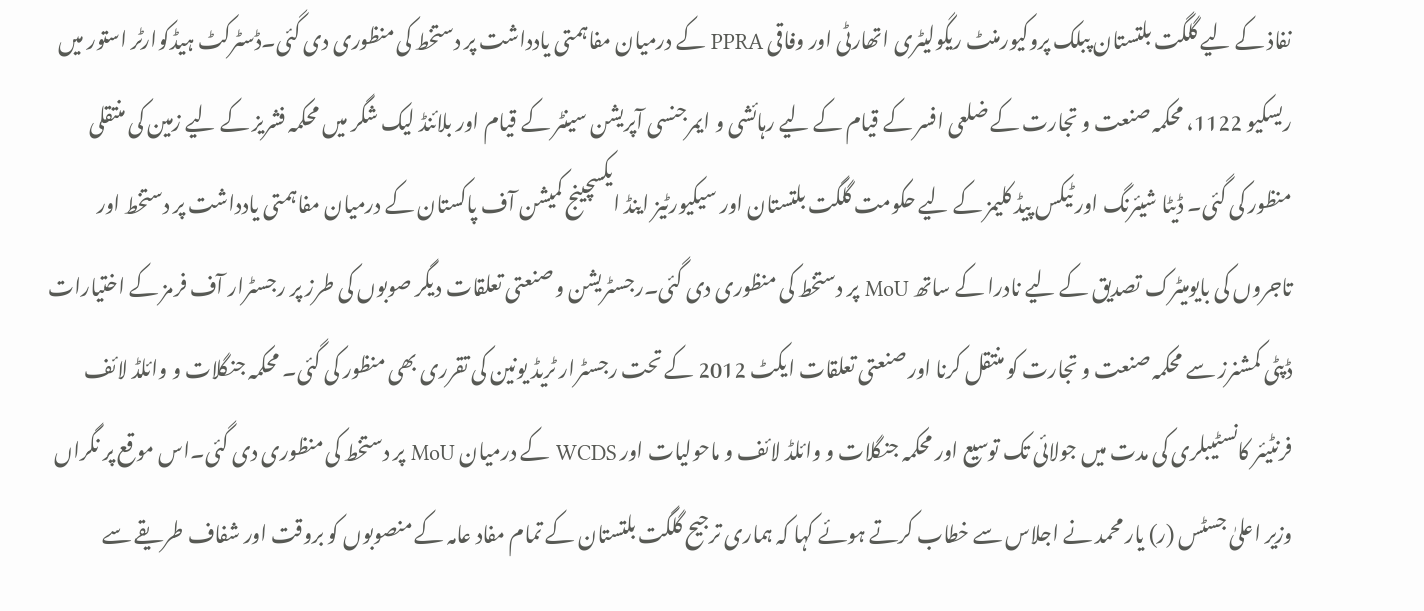نفاذ کے لیے گلگت بلتستان پبلک پروکیورمنٹ ریگولیٹری اتھارٹی اور وفاقی PPRA کے درمیان مفاہمتی یادداشت پر دستخط کی منظوری دی گئی۔ڈسٹرکٹ ہیڈکوارٹر استور میں ریسکیو 1122، محکمہ صنعت و تجارت کے ضلعی افسر کے قیام کے لیے رہائشی و ایمرجنسی آپریشن سینٹر کے قیام اور بلائنڈ لیک شگر میں محکمہ فشریز کے لیے زمین کی منتقلی منظور کی گئی۔ ڈیٹا شیئرنگ اور ٹیکس پیڈ کلیمز کے لیے حکومت گلگت بلتستان اور سیکیورٹیز اینڈ ایکسچینج کمیشن آف پاکستان کے درمیان مفاہمتی یادداشت پر دستخط اور تاجروں کی بایومیٹرک تصدیق کے لیے نادرا کے ساتھ MoU پر دستخط کی منظوری دی گئی۔رجسٹریشن و صنعتی تعلقات دیگر صوبوں کی طرز پر رجسٹرار آف فرمز کے اختیارات ڈپٹی کمشنرز سے محکمہ صنعت و تجارت کو منتقل کرنا اور صنعتی تعلقات ایکٹ 2012 کے تحت رجسٹرار ٹریڈ یونین کی تقرری بھی منظور کی گئی۔ محکمہ جنگلات و وائلڈ لائف فرنٹیئر کانسٹیبلری کی مدت میں جولائی تک توسیع اور محکمہ جنگلات و وائلڈ لائف و ماحولیات اور WCDS کے درمیان MoU پر دستخط کی منظوری دی گئی۔اس موقع پر نگراں وزیر اعلیٰ جسٹس (ر) یار محمد نے اجلاس سے خطاب کرتے ہوئے کہا کہ ہماری ترجیح گلگت بلتستان کے تمام مفاد عامہ کے منصوبوں کو بروقت اور شفاف طریقے سے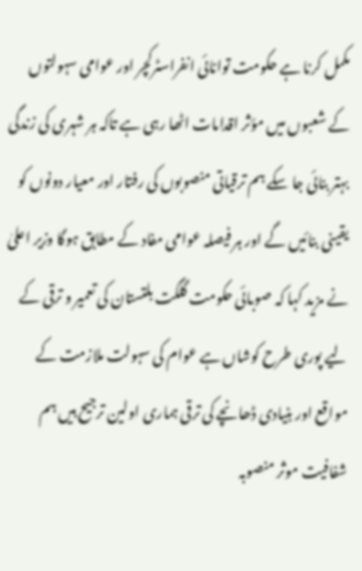مکمل کرنا ہے حکومت توانائی انفراسٹرکچر اور عوامی سہولتوں کے شعبوں میں مؤثر اقدامات اٹھا رہی ہے تاکہ ہر شہری کی زندگی بہتر بنائی جا سکے ہم ترقیاتی منصوبوں کی رفتار اور معیار دونوں کو یقینی بنائیں گے اور ہر فیصلہ عوامی مفاد کے مطابق ہوگا وزیر اعلیٰ نے مزید کہا کہ صوبائی حکومت گلگت بلتستان کی تعمیر و ترقی کے لیے پوری طرح کوشاں ہے عوام کی سہولت ملازمت کے مواقع اور بنیادی ڈھانچے کی ترقی ہماری اولین ترجیح ہیں ہم شفافیت موثر منصوبہ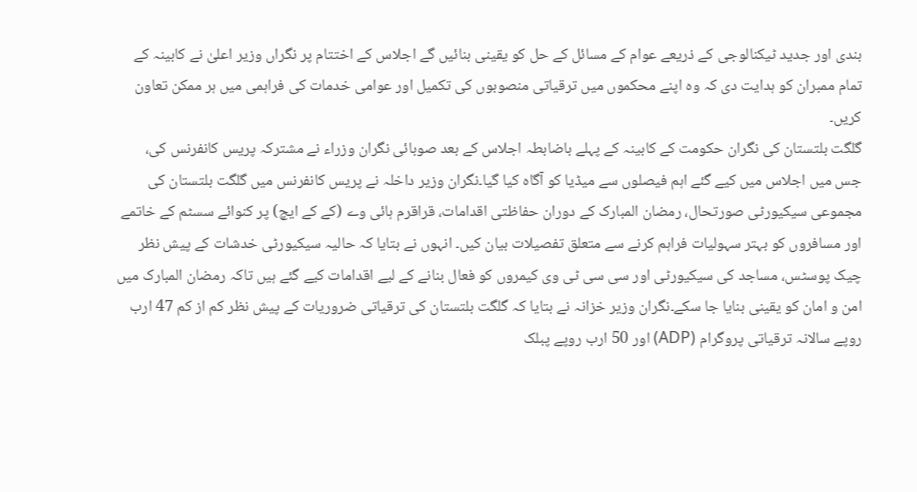بندی اور جدید ٹیکنالوجی کے ذریعے عوام کے مسائل کے حل کو یقینی بنائیں گے اجلاس کے اختتام پر نگراں وزیر اعلیٰ نے کابینہ کے تمام ممبران کو ہدایت دی کہ وہ اپنے محکموں میں ترقیاتی منصوبوں کی تکمیل اور عوامی خدمات کی فراہمی میں ہر ممکن تعاون کریں۔
گلگت بلتستان کی نگران حکومت کے کابینہ کے پہلے باضابطہ اجلاس کے بعد صوبائی نگران وزراء نے مشترکہ پریس کانفرنس کی، جس میں اجلاس میں کیے گئے اہم فیصلوں سے میڈیا کو آگاہ کیا گیا۔نگران وزیر داخلہ نے پریس کانفرنس میں گلگت بلتستان کی مجموعی سیکیورٹی صورتحال، رمضان المبارک کے دوران حفاظتی اقدامات، قراقرم ہائی وے (کے کے ایچ) پر کنوائے سسٹم کے خاتمے اور مسافروں کو بہتر سہولیات فراہم کرنے سے متعلق تفصیلات بیان کیں۔ انہوں نے بتایا کہ حالیہ سیکیورٹی خدشات کے پیش نظر چیک پوسٹس، مساجد کی سیکیورٹی اور سی سی ٹی وی کیمروں کو فعال بنانے کے لیے اقدامات کیے گئے ہیں تاکہ رمضان المبارک میں امن و امان کو یقینی بنایا جا سکے۔نگران وزیر خزانہ نے بتایا کہ گلگت بلتستان کی ترقیاتی ضروریات کے پیش نظر کم از کم 47 ارب روپے سالانہ ترقیاتی پروگرام (ADP) اور 50 ارب روپے پبلک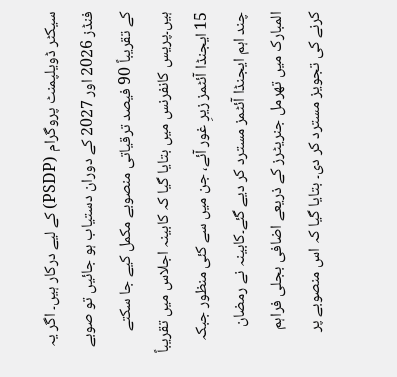سیکٹر ڈویلپمنٹ پروگرام (PSDP) کے لیے درکار ہیں۔ اگر یہ فنڈز 2026 اور 2027 کے دوران دستیاب ہو جائیں تو صوبے کے تقریباً 90 فیصد ترقیاتی منصوبے مکمل کیے جا سکتے ہیں۔پریس کانفرنس میں بتایا گیا کہ کابینہ اجلاس میں تقریباً 15 ایجنڈا آئٹمز زیرِ غور آئے، جن میں سے کئی منظور جبکہ چند اہم ایجنڈا آئٹمز مسترد کر دیے گئے۔کابینہ نے رمضان المبارک میں تھرمل جنریٹرز کے ذریعے اضافی بجلی فراہم کرنے کی تجویز مسترد کر دی۔ بتایا گیا کہ اس منصوبے پر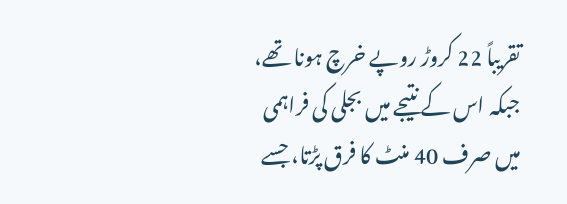تقریباً 22 کروڑ روپے خرچ ہونا تھے، جبکہ اس کے نتیجے میں بجلی کی فراہمی میں صرف 40 منٹ کا فرق پڑتا، جسے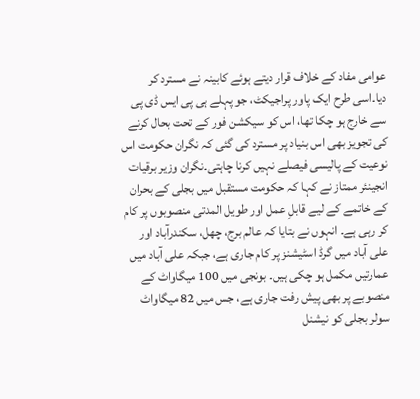عوامی مفاد کے خلاف قرار دیتے ہوئے کابینہ نے مسترد کر دیا۔اسی طرح ایک پاور پراجیکٹ، جو پہلے ہی پی ایس ڈی پی سے خارج ہو چکا تھا، اس کو سیکشن فور کے تحت بحال کرنے کی تجویز بھی اس بنیاد پر مسترد کی گئی کہ نگران حکومت اس نوعیت کے پالیسی فیصلے نہیں کرنا چاہتی۔نگران وزیر برقیات انجینئر ممتاز نے کہا کہ حکومت مستقبل میں بجلی کے بحران کے خاتمے کے لیے قابلِ عمل اور طویل المدتی منصوبوں پر کام کر رہی ہے۔ انہوں نے بتایا کہ عالم برج، چھل، سکندرآباد اور علی آباد میں گرڈ اسٹیشنز پر کام جاری ہے، جبکہ علی آباد میں عمارتیں مکمل ہو چکی ہیں۔ بونجی میں 100 میگاواٹ کے منصوبے پر بھی پیش رفت جاری ہے، جس میں 82 میگاواٹ سولر بجلی کو نیشنل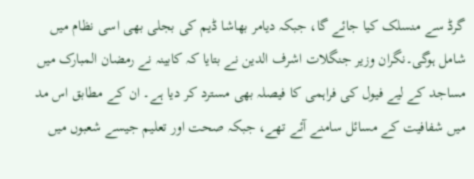گرڈ سے منسلک کیا جائے گا، جبکہ دیامر بھاشا ڈیم کی بجلی بھی اسی نظام میں شامل ہوگی۔نگران وزیر جنگلات اشرف الدین نے بتایا کہ کابینہ نے رمضان المبارک میں مساجد کے لیے فیول کی فراہمی کا فیصلہ بھی مسترد کر دیا ہے۔ ان کے مطابق اس مد میں شفافیت کے مسائل سامنے آئے تھے، جبکہ صحت اور تعلیم جیسے شعبوں میں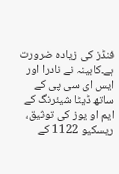فنڈز کی زیادہ ضرورت ہے۔کابینہ نے نادرا اور ایس ای سی پی کے ساتھ ڈیٹا شیئرنگ کے ایم او یوز کی توثیق، ریسکیو 1122 کے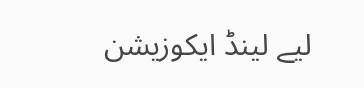لیے لینڈ ایکوزیشن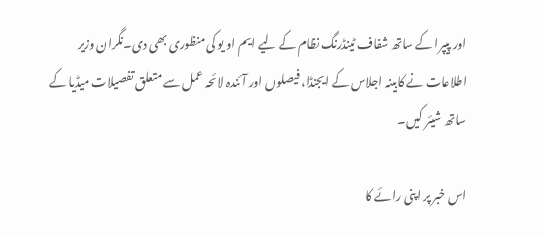اور پیپرا کے ساتھ شفاف ٹینڈرنگ نظام کے لیے ایم او یو کی منظوری بھی دی۔نگران وزیر اطلاعات نے کابینہ اجلاس کے ایجنڈا، فیصلوں اور آئندہ لائحہ عمل سے متعلق تفصیلات میڈیا کے ساتھ شیئر کیں۔

اس خبر پر اپنی رائے کا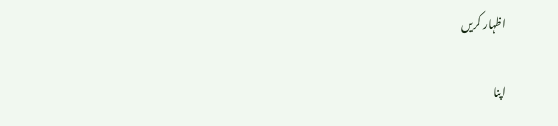اظہار کریں

اپنا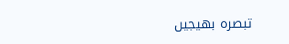تبصرہ بھیجیں